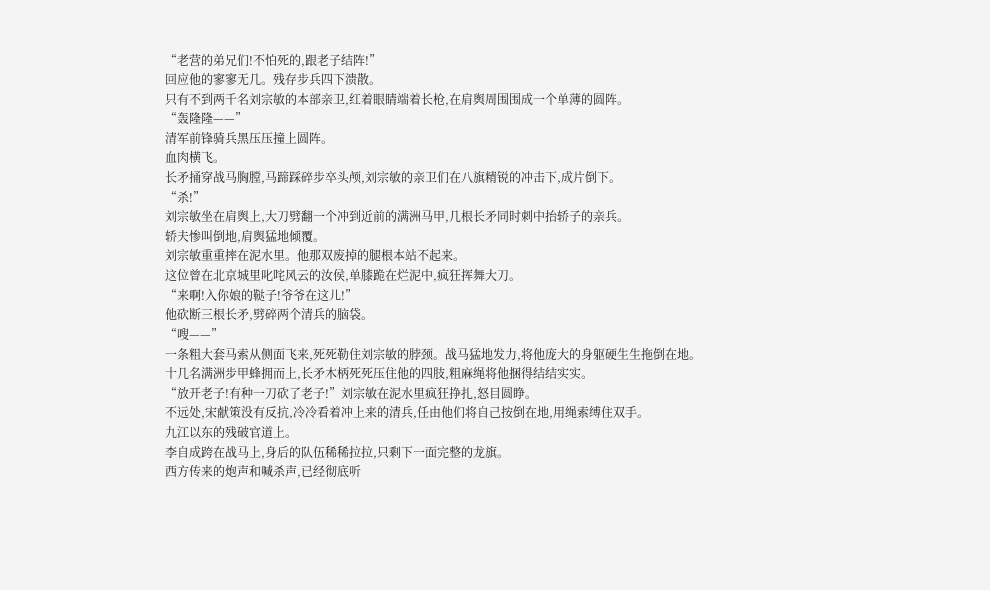“老营的弟兄们!不怕死的,跟老子结阵!”
回应他的寥寥无几。残存步兵四下溃散。
只有不到两千名刘宗敏的本部亲卫,红着眼睛端着长枪,在肩舆周围围成一个单薄的圆阵。
“轰隆隆——”
清军前锋骑兵黑压压撞上圆阵。
血肉横飞。
长矛捅穿战马胸膛,马蹄踩碎步卒头颅,刘宗敏的亲卫们在八旗精锐的冲击下,成片倒下。
“杀!”
刘宗敏坐在肩舆上,大刀劈翻一个冲到近前的满洲马甲,几根长矛同时刺中抬轿子的亲兵。
轿夫惨叫倒地,肩舆猛地倾覆。
刘宗敏重重摔在泥水里。他那双废掉的腿根本站不起来。
这位曾在北京城里叱咤风云的汝侯,单膝跪在烂泥中,疯狂挥舞大刀。
“来啊!入你娘的鞑子!爷爷在这儿!”
他砍断三根长矛,劈碎两个清兵的脑袋。
“嗖——”
一条粗大套马索从侧面飞来,死死勒住刘宗敏的脖颈。战马猛地发力,将他庞大的身躯硬生生拖倒在地。
十几名满洲步甲蜂拥而上,长矛木柄死死压住他的四肢,粗麻绳将他捆得结结实实。
“放开老子!有种一刀砍了老子!”刘宗敏在泥水里疯狂挣扎,怒目圆睁。
不远处,宋献策没有反抗,冷冷看着冲上来的清兵,任由他们将自己按倒在地,用绳索缚住双手。
九江以东的残破官道上。
李自成跨在战马上,身后的队伍稀稀拉拉,只剩下一面完整的龙旗。
西方传来的炮声和喊杀声,已经彻底听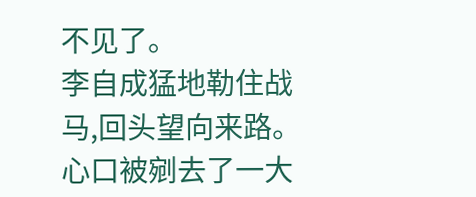不见了。
李自成猛地勒住战马,回头望向来路。心口被剜去了一大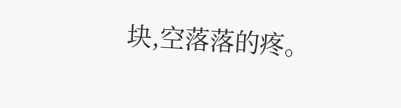块,空落落的疼。